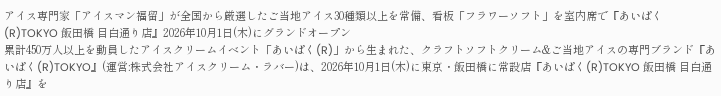アイス専門家「アイスマン福留」が全国から厳選したご当地アイス30種類以上を常備、看板「フラワーソフト」を室内席で『あいぱく(R)TOKYO 飯田橋 目白通り店』2026年10月1日(木)にグランドオープン
累計450万人以上を動員したアイスクリームイベント「あいぱく(R)」から生まれた、クラフトソフトクリーム&ご当地アイスの専門ブランド『あいぱく(R)TOKYO』(運営:株式会社アイスクリーム・ラバー)は、2026年10月1日(木)に東京・飯田橋に常設店『あいぱく(R)TOKYO 飯田橋 目白通り店』を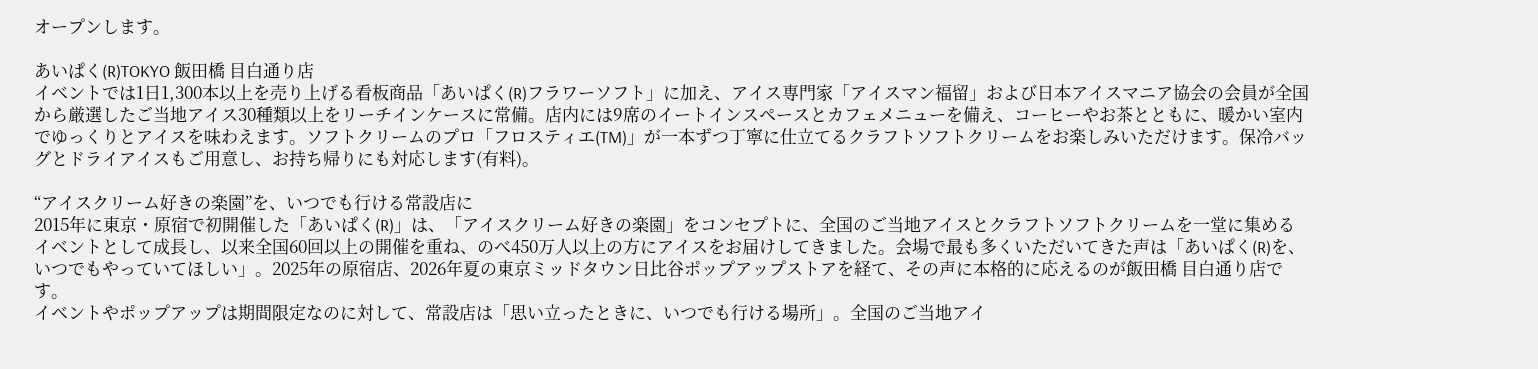オープンします。

あいぱく(R)TOKYO 飯田橋 目白通り店
イベントでは1日1,300本以上を売り上げる看板商品「あいぱく(R)フラワーソフト」に加え、アイス専門家「アイスマン福留」および日本アイスマニア協会の会員が全国から厳選したご当地アイス30種類以上をリーチインケースに常備。店内には9席のイートインスペースとカフェメニューを備え、コーヒーやお茶とともに、暖かい室内でゆっくりとアイスを味わえます。ソフトクリームのプロ「フロスティエ(TM)」が一本ずつ丁寧に仕立てるクラフトソフトクリームをお楽しみいただけます。保冷バッグとドライアイスもご用意し、お持ち帰りにも対応します(有料)。

“アイスクリーム好きの楽園”を、いつでも行ける常設店に
2015年に東京・原宿で初開催した「あいぱく(R)」は、「アイスクリーム好きの楽園」をコンセプトに、全国のご当地アイスとクラフトソフトクリームを一堂に集めるイベントとして成長し、以来全国60回以上の開催を重ね、のべ450万人以上の方にアイスをお届けしてきました。会場で最も多くいただいてきた声は「あいぱく(R)を、いつでもやっていてほしい」。2025年の原宿店、2026年夏の東京ミッドタウン日比谷ポップアップストアを経て、その声に本格的に応えるのが飯田橋 目白通り店です。
イベントやポップアップは期間限定なのに対して、常設店は「思い立ったときに、いつでも行ける場所」。全国のご当地アイ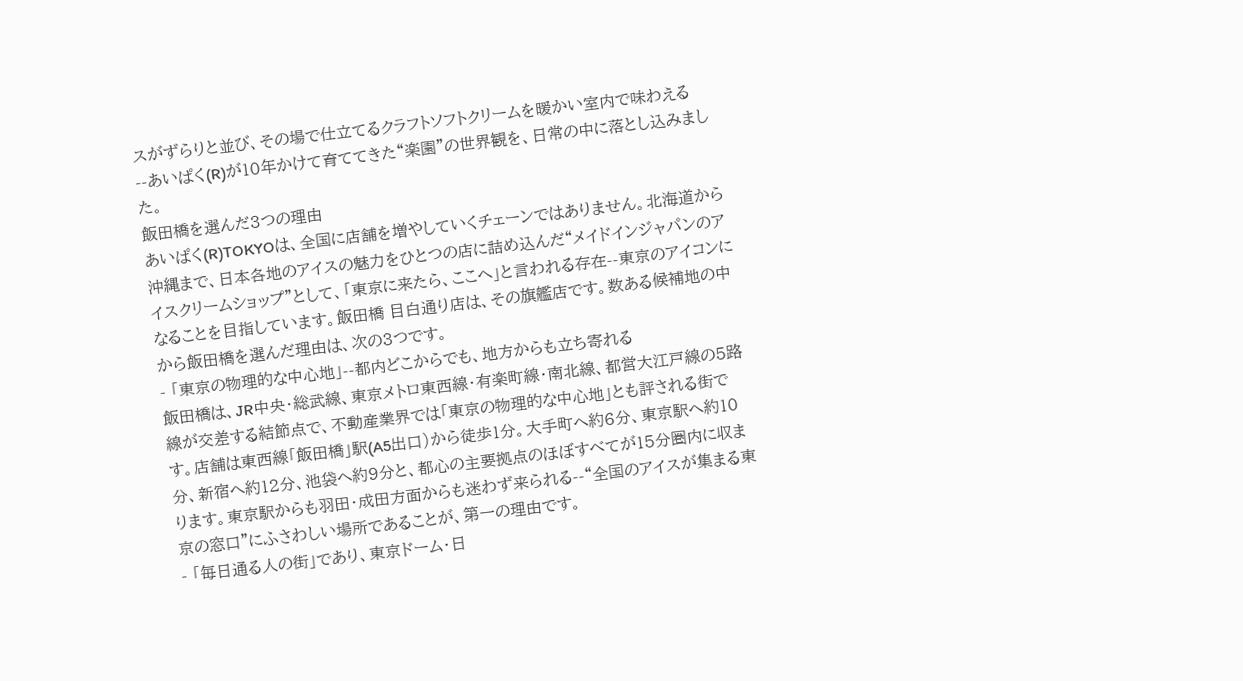スがずらりと並び、その場で仕立てるクラフトソフトクリームを暖かい室内で味わえる--あいぱく(R)が10年かけて育ててきた“楽園”の世界観を、日常の中に落とし込みました。
飯田橋を選んだ3つの理由
あいぱく(R)TOKYOは、全国に店舗を増やしていくチェーンではありません。北海道から沖縄まで、日本各地のアイスの魅力をひとつの店に詰め込んだ“メイドインジャパンのアイスクリームショップ”として、「東京に来たら、ここへ」と言われる存在--東京のアイコンになることを目指しています。飯田橋 目白通り店は、その旗艦店です。数ある候補地の中から飯田橋を選んだ理由は、次の3つです。
- 「東京の物理的な中心地」--都内どこからでも、地方からも立ち寄れる
飯田橋は、JR中央・総武線、東京メトロ東西線・有楽町線・南北線、都営大江戸線の5路線が交差する結節点で、不動産業界では「東京の物理的な中心地」とも評される街です。店舗は東西線「飯田橋」駅(A5出口)から徒歩1分。大手町へ約6分、東京駅へ約10分、新宿へ約12分、池袋へ約9分と、都心の主要拠点のほぼすべてが15分圏内に収まります。東京駅からも羽田・成田方面からも迷わず来られる--“全国のアイスが集まる東京の窓口”にふさわしい場所であることが、第一の理由です。
- 「毎日通る人の街」であり、東京ドーム・日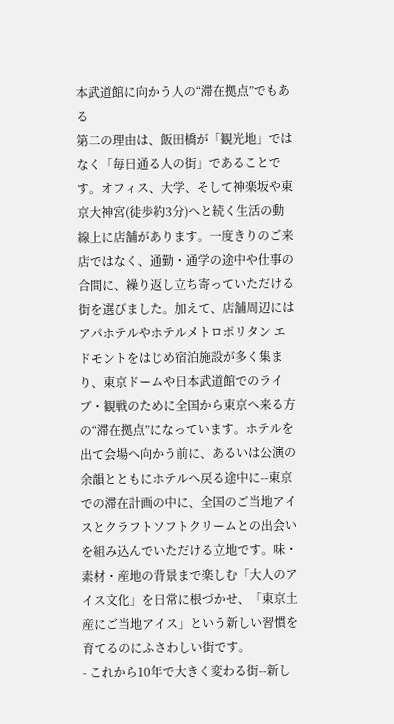本武道館に向かう人の“滞在拠点”でもある
第二の理由は、飯田橋が「観光地」ではなく「毎日通る人の街」であることです。オフィス、大学、そして神楽坂や東京大神宮(徒歩約3分)へと続く生活の動線上に店舗があります。一度きりのご来店ではなく、通勤・通学の途中や仕事の合間に、繰り返し立ち寄っていただける街を選びました。加えて、店舗周辺にはアパホテルやホテルメトロポリタン エドモントをはじめ宿泊施設が多く集まり、東京ドームや日本武道館でのライブ・観戦のために全国から東京へ来る方の“滞在拠点”になっています。ホテルを出て会場へ向かう前に、あるいは公演の余韻とともにホテルへ戻る途中に--東京での滞在計画の中に、全国のご当地アイスとクラフトソフトクリームとの出会いを組み込んでいただける立地です。味・素材・産地の背景まで楽しむ「大人のアイス文化」を日常に根づかせ、「東京土産にご当地アイス」という新しい習慣を育てるのにふさわしい街です。
- これから10年で大きく変わる街--新し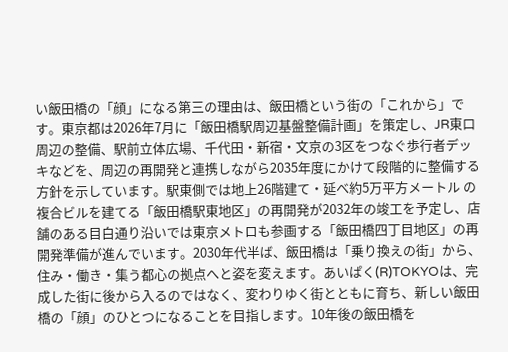い飯田橋の「顔」になる第三の理由は、飯田橋という街の「これから」です。東京都は2026年7月に「飯田橋駅周辺基盤整備計画」を策定し、JR東口周辺の整備、駅前立体広場、千代田・新宿・文京の3区をつなぐ歩行者デッキなどを、周辺の再開発と連携しながら2035年度にかけて段階的に整備する方針を示しています。駅東側では地上26階建て・延べ約5万平方メートル の複合ビルを建てる「飯田橋駅東地区」の再開発が2032年の竣工を予定し、店舗のある目白通り沿いでは東京メトロも参画する「飯田橋四丁目地区」の再開発準備が進んでいます。2030年代半ば、飯田橋は「乗り換えの街」から、住み・働き・集う都心の拠点へと姿を変えます。あいぱく(R)TOKYOは、完成した街に後から入るのではなく、変わりゆく街とともに育ち、新しい飯田橋の「顔」のひとつになることを目指します。10年後の飯田橋を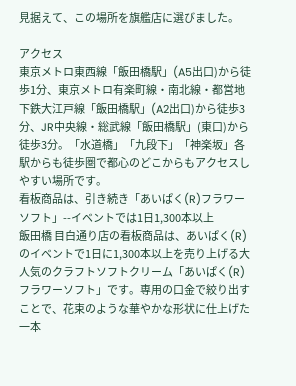見据えて、この場所を旗艦店に選びました。

アクセス
東京メトロ東西線「飯田橋駅」(A5出口)から徒歩1分、東京メトロ有楽町線・南北線・都営地下鉄大江戸線「飯田橋駅」(A2出口)から徒歩3分、JR中央線・総武線「飯田橋駅」(東口)から徒歩3分。「水道橋」「九段下」「神楽坂」各駅からも徒歩圏で都心のどこからもアクセスしやすい場所です。
看板商品は、引き続き「あいぱく(R)フラワーソフト」--イベントでは1日1,300本以上
飯田橋 目白通り店の看板商品は、あいぱく(R)のイベントで1日に1,300本以上を売り上げる大人気のクラフトソフトクリーム「あいぱく(R)フラワーソフト」です。専用の口金で絞り出すことで、花束のような華やかな形状に仕上げた一本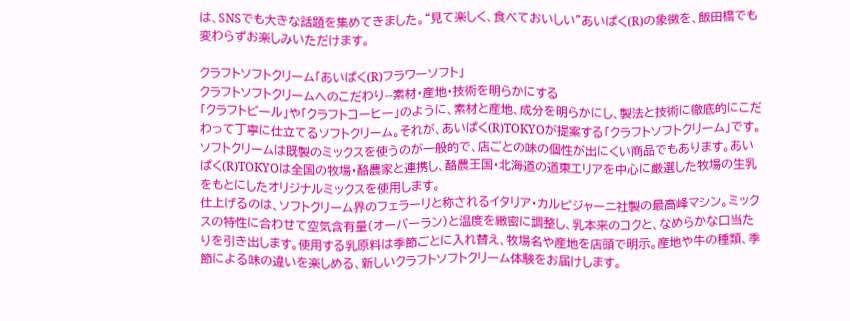は、SNSでも大きな話題を集めてきました。“見て楽しく、食べておいしい”あいぱく(R)の象徴を、飯田橋でも変わらずお楽しみいただけます。

クラフトソフトクリーム「あいぱく(R)フラワーソフト」
クラフトソフトクリームへのこだわり--素材・産地・技術を明らかにする
「クラフトビール」や「クラフトコーヒー」のように、素材と産地、成分を明らかにし、製法と技術に徹底的にこだわって丁寧に仕立てるソフトクリーム。それが、あいぱく(R)TOKYOが提案する「クラフトソフトクリーム」です。ソフトクリームは既製のミックスを使うのが一般的で、店ごとの味の個性が出にくい商品でもあります。あいぱく(R)TOKYOは全国の牧場・酪農家と連携し、酪農王国・北海道の道東エリアを中心に厳選した牧場の生乳をもとにしたオリジナルミックスを使用します。
仕上げるのは、ソフトクリーム界のフェラーリと称されるイタリア・カルピジャーニ社製の最高峰マシン。ミックスの特性に合わせて空気含有量(オーバーラン)と温度を緻密に調整し、乳本来のコクと、なめらかな口当たりを引き出します。使用する乳原料は季節ごとに入れ替え、牧場名や産地を店頭で明示。産地や牛の種類、季節による味の違いを楽しめる、新しいクラフトソフトクリーム体験をお届けします。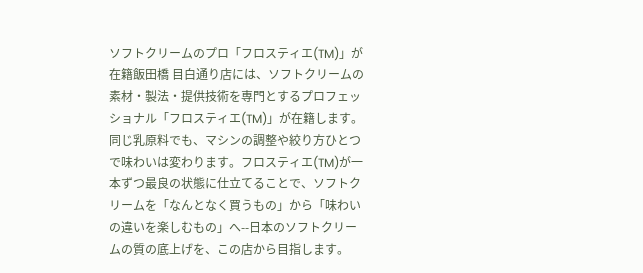ソフトクリームのプロ「フロスティエ(TM)」が在籍飯田橋 目白通り店には、ソフトクリームの素材・製法・提供技術を専門とするプロフェッショナル「フロスティエ(TM)」が在籍します。同じ乳原料でも、マシンの調整や絞り方ひとつで味わいは変わります。フロスティエ(TM)が一本ずつ最良の状態に仕立てることで、ソフトクリームを「なんとなく買うもの」から「味わいの違いを楽しむもの」へ--日本のソフトクリームの質の底上げを、この店から目指します。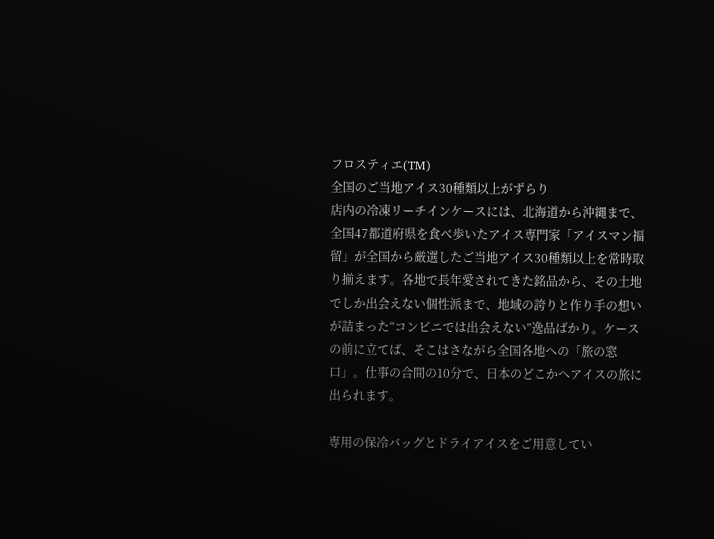フロスティエ(TM)
全国のご当地アイス30種類以上がずらり
店内の冷凍リーチインケースには、北海道から沖縄まで、全国47都道府県を食べ歩いたアイス専門家「アイスマン福留」が全国から厳選したご当地アイス30種類以上を常時取り揃えます。各地で長年愛されてきた銘品から、その土地でしか出会えない個性派まで、地域の誇りと作り手の想いが詰まった“コンビニでは出会えない”逸品ばかり。ケースの前に立てば、そこはさながら全国各地への「旅の窓口」。仕事の合間の10分で、日本のどこかへアイスの旅に出られます。

専用の保冷バッグとドライアイスをご用意してい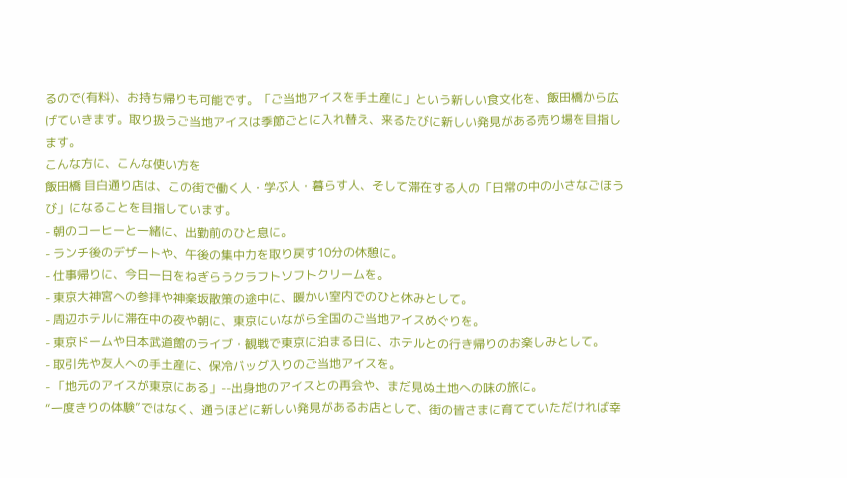るので(有料)、お持ち帰りも可能です。「ご当地アイスを手土産に」という新しい食文化を、飯田橋から広げていきます。取り扱うご当地アイスは季節ごとに入れ替え、来るたびに新しい発見がある売り場を目指します。
こんな方に、こんな使い方を
飯田橋 目白通り店は、この街で働く人・学ぶ人・暮らす人、そして滞在する人の「日常の中の小さなごほうび」になることを目指しています。
- 朝のコーヒーと一緒に、出勤前のひと息に。
- ランチ後のデザートや、午後の集中力を取り戻す10分の休憩に。
- 仕事帰りに、今日一日をねぎらうクラフトソフトクリームを。
- 東京大神宮への参拝や神楽坂散策の途中に、暖かい室内でのひと休みとして。
- 周辺ホテルに滞在中の夜や朝に、東京にいながら全国のご当地アイスめぐりを。
- 東京ドームや日本武道館のライブ・観戦で東京に泊まる日に、ホテルとの行き帰りのお楽しみとして。
- 取引先や友人への手土産に、保冷バッグ入りのご当地アイスを。
- 「地元のアイスが東京にある」--出身地のアイスとの再会や、まだ見ぬ土地への味の旅に。
“一度きりの体験”ではなく、通うほどに新しい発見があるお店として、街の皆さまに育てていただければ幸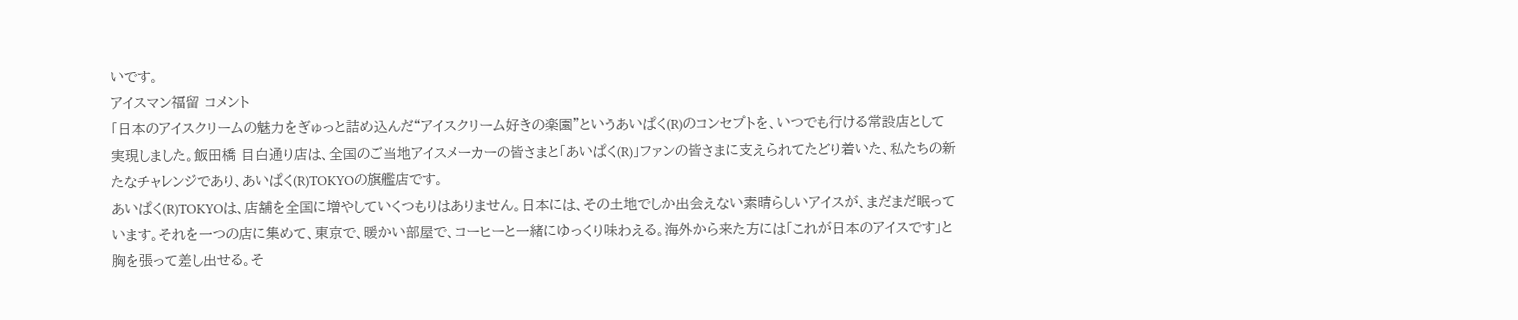いです。
アイスマン福留 コメント
「日本のアイスクリームの魅力をぎゅっと詰め込んだ“アイスクリーム好きの楽園”というあいぱく(R)のコンセプトを、いつでも行ける常設店として実現しました。飯田橋 目白通り店は、全国のご当地アイスメーカーの皆さまと「あいぱく(R)」ファンの皆さまに支えられてたどり着いた、私たちの新たなチャレンジであり、あいぱく(R)TOKYOの旗艦店です。
あいぱく(R)TOKYOは、店舗を全国に増やしていくつもりはありません。日本には、その土地でしか出会えない素晴らしいアイスが、まだまだ眠っています。それを一つの店に集めて、東京で、暖かい部屋で、コーヒーと一緒にゆっくり味わえる。海外から来た方には「これが日本のアイスです」と胸を張って差し出せる。そ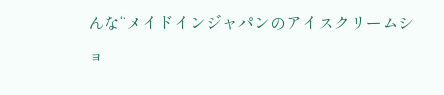んな“メイドインジャパンのアイスクリームショ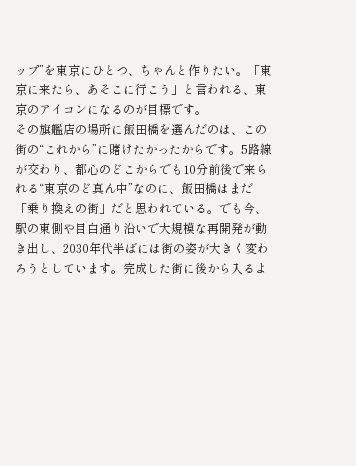ップ”を東京にひとつ、ちゃんと作りたい。「東京に来たら、あそこに行こう」と言われる、東京のアイコンになるのが目標です。
その旗艦店の場所に飯田橋を選んだのは、この街の“これから”に賭けたかったからです。5路線が交わり、都心のどこからでも10分前後で来られる“東京のど真ん中”なのに、飯田橋はまだ「乗り換えの街」だと思われている。でも今、駅の東側や目白通り沿いで大規模な再開発が動き出し、2030年代半ばには街の姿が大きく変わろうとしています。完成した街に後から入るよ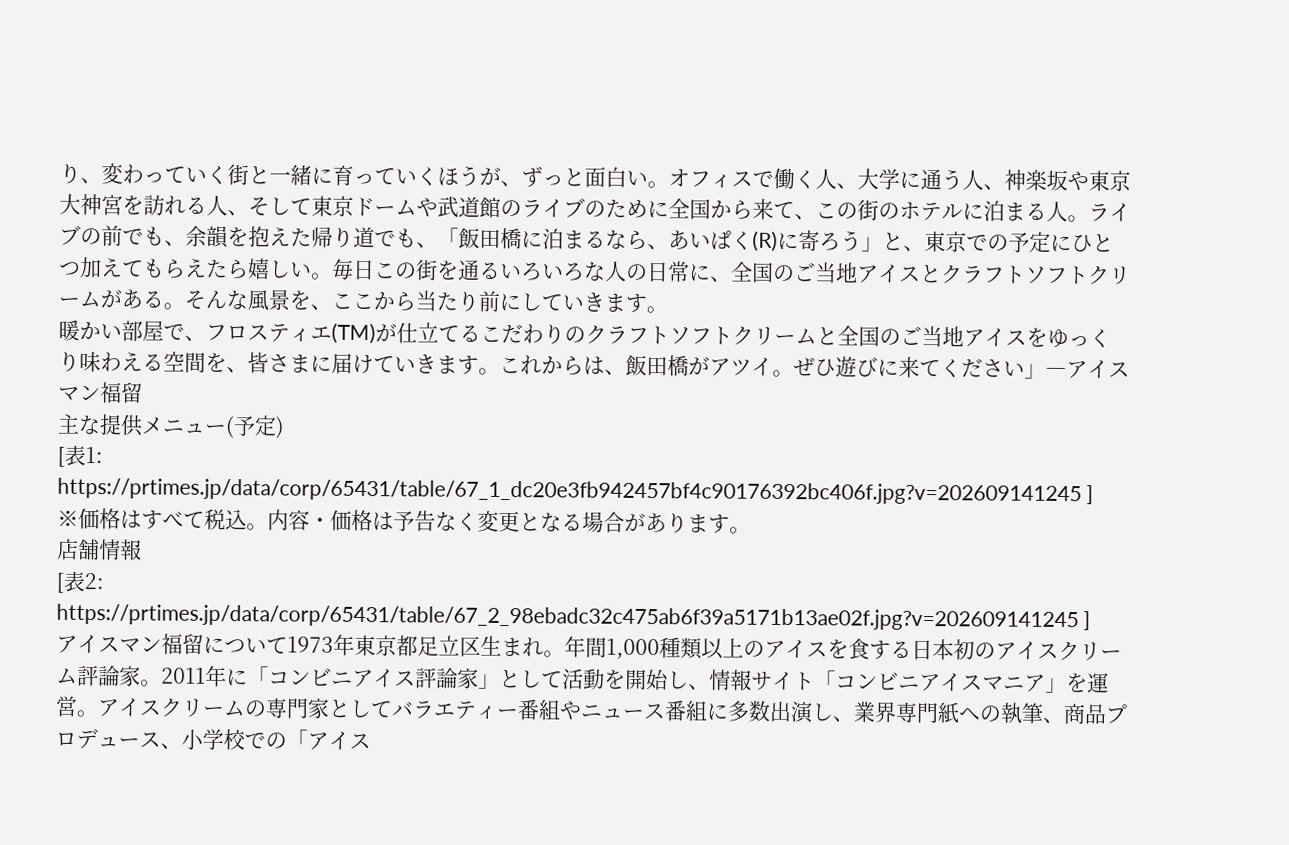り、変わっていく街と一緒に育っていくほうが、ずっと面白い。オフィスで働く人、大学に通う人、神楽坂や東京大神宮を訪れる人、そして東京ドームや武道館のライブのために全国から来て、この街のホテルに泊まる人。ライブの前でも、余韻を抱えた帰り道でも、「飯田橋に泊まるなら、あいぱく(R)に寄ろう」と、東京での予定にひとつ加えてもらえたら嬉しい。毎日この街を通るいろいろな人の日常に、全国のご当地アイスとクラフトソフトクリームがある。そんな風景を、ここから当たり前にしていきます。
暖かい部屋で、フロスティエ(TM)が仕立てるこだわりのクラフトソフトクリームと全国のご当地アイスをゆっくり味わえる空間を、皆さまに届けていきます。これからは、飯田橋がアツイ。ぜひ遊びに来てください」―アイスマン福留
主な提供メニュー(予定)
[表1: https://prtimes.jp/data/corp/65431/table/67_1_dc20e3fb942457bf4c90176392bc406f.jpg?v=202609141245 ]
※価格はすべて税込。内容・価格は予告なく変更となる場合があります。
店舗情報
[表2: https://prtimes.jp/data/corp/65431/table/67_2_98ebadc32c475ab6f39a5171b13ae02f.jpg?v=202609141245 ]
アイスマン福留について1973年東京都足立区生まれ。年間1,000種類以上のアイスを食する日本初のアイスクリーム評論家。2011年に「コンビニアイス評論家」として活動を開始し、情報サイト「コンビニアイスマニア」を運営。アイスクリームの専門家としてバラエティー番組やニュース番組に多数出演し、業界専門紙への執筆、商品プロデュース、小学校での「アイス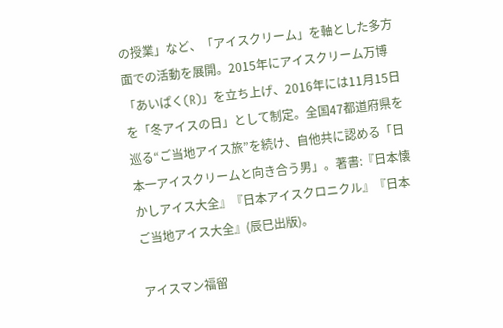の授業」など、「アイスクリーム」を軸とした多方面での活動を展開。2015年にアイスクリーム万博「あいぱく(R)」を立ち上げ、2016年には11月15日を「冬アイスの日」として制定。全国47都道府県を巡る“ご当地アイス旅”を続け、自他共に認める「日本一アイスクリームと向き合う男」。著書:『日本懐かしアイス大全』『日本アイスクロニクル』『日本ご当地アイス大全』(辰巳出版)。

アイスマン福留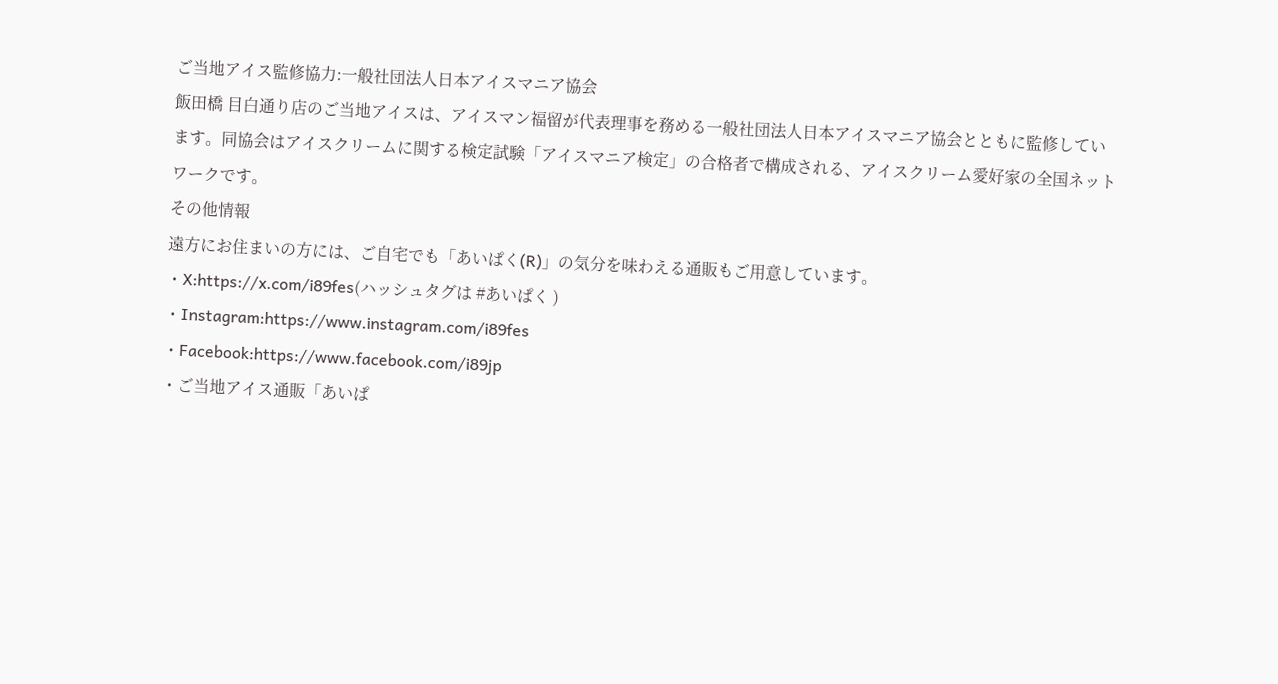ご当地アイス監修協力:一般社団法人日本アイスマニア協会
飯田橋 目白通り店のご当地アイスは、アイスマン福留が代表理事を務める一般社団法人日本アイスマニア協会とともに監修しています。同協会はアイスクリームに関する検定試験「アイスマニア検定」の合格者で構成される、アイスクリーム愛好家の全国ネットワークです。
その他情報
遠方にお住まいの方には、ご自宅でも「あいぱく(R)」の気分を味わえる通販もご用意しています。
・X:https://x.com/i89fes(ハッシュタグは #あいぱく )
・Instagram:https://www.instagram.com/i89fes
・Facebook:https://www.facebook.com/i89jp
・ご当地アイス通販「あいぱ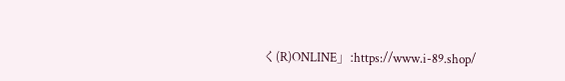く(R)ONLINE」:https://www.i-89.shop/